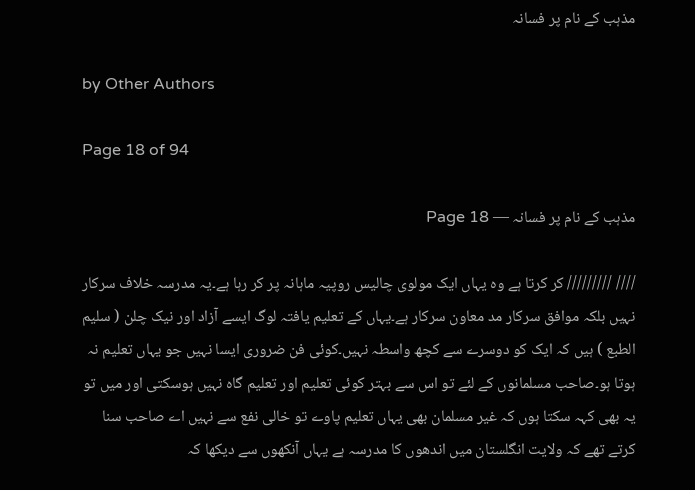مذہب کے نام پر فسانہ

by Other Authors

Page 18 of 94

مذہب کے نام پر فسانہ — Page 18

//// ///////// کر کرتا ہے وہ یہاں ایک مولوی چالیس روپیہ ماہانہ پر کر رہا ہے۔یہ مدرسہ خلاف سرکار نہیں بلکہ موافق سرکار مد معاون سرکار ہے۔یہاں کے تعلیم یافتہ لوگ ایسے آزاد اور نیک چلن ( سلیم الطبع ) ہیں کہ ایک کو دوسرے سے کچھ واسطہ نہیں۔کوئی فن ضروری ایسا نہیں جو یہاں تعلیم نہ ہوتا ہو۔صاحب مسلمانوں کے لئے تو اس سے بہتر کوئی تعلیم اور تعلیم گاہ نہیں ہوسکتی اور میں تو یہ بھی کہہ سکتا ہوں کہ غیر مسلمان بھی یہاں تعلیم پاوے تو خالی نفع سے نہیں اے صاحب سنا کرتے تھے کہ ولایت انگلستان میں اندھوں کا مدرسہ ہے یہاں آنکھوں سے دیکھا کہ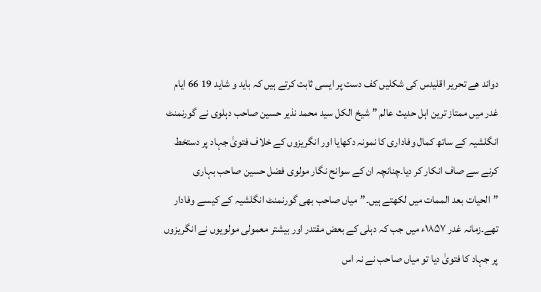دواند ھے تحریر اقلیدس کی شکلیں کف دست پر ایسی ثابت کرتے ہیں کہ باید و شاید 19 66 ایام غدر میں ممتاز ترین اہل حدیث عالم ” شیخ الکل سید محمد نذیر حسین صاحب دہلوی نے گورنمنٹ انگلشیہ کے ساتھ کمال وفاداری کا نمونہ دکھایا اور انگریزوں کے خلاف فتویٰ جہاد پر دستخط کرنے سے صاف انکار کر دیا۔چنانچہ ان کے سوانح نگار مولوی فضل حسین صاحب بہاری ”الحیات بعد الممات میں لکھتے ہیں۔”میاں صاحب بھی گورنمنٹ انگلشیہ کے کیسے وفادار تھے۔زمانہ غدر ۱۸۵۷ء میں جب کہ دہلی کے بعض مقتدر اور بیشتر معمولی مولویوں نے انگریزوں پر جہاد کا فتویٰ دیا تو میاں صاحب نے نہ اس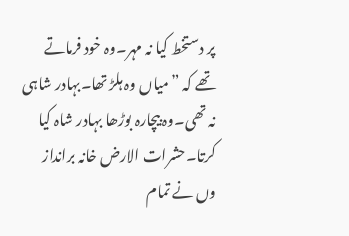پر دستخط کیا نہ مہر۔وہ خود فرماتے تھے کہ ”میاں وہ ہلڑ تھا۔بہادر شاہی نہ تھی۔وہ بیچارہ بوڑھا بہادر شاہ کیا کرتا۔حشرات الارض خانہ برانداز وں نے تمام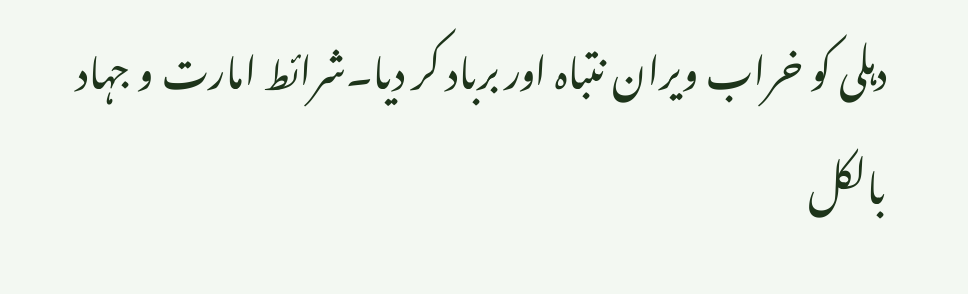دہلی کو خراب ویران نتباہ اور برباد کر دیا۔شرائط امارت و جہاد بالکل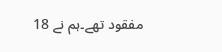مفقود تھے۔ہم نے 18